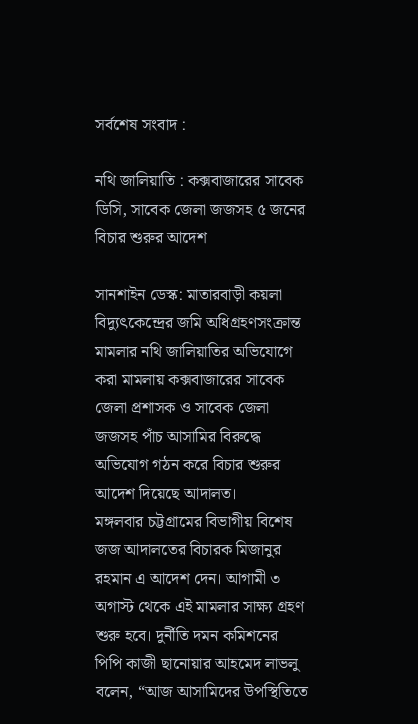সর্বশেষ সংবাদ :

নথি জালিয়াতি : কক্সবাজারের সাবেক ডিসি, সাবেক জেলা জজসহ ৫ জনের বিচার শুরুর আদেশ

সানশাইন ডেস্ক: মাতারবাড়ী কয়লা বিদ্যুৎকেন্দ্রের জমি অধিগ্রহণসংক্রান্ত মামলার নথি জালিয়াতির অভিযোগে করা মামলায় কক্সবাজারের সাবেক জেলা প্রশাসক ও সাবেক জেলা জজসহ পাঁচ আসামির বিরুদ্ধে অভিযোগ গঠন করে বিচার শুরুর আদেশ দিয়েছে আদালত।
মঙ্গলবার চট্টগ্রামের বিভাগীয় বিশেষ জজ আদালতের বিচারক মিজানুর রহমান এ আদেশ দেন। আগামী ৩ অগাস্ট থেকে এই মামলার সাক্ষ্য গ্রহণ শুরু হবে। দুর্নীতি দমন কমিশনের পিপি কাজী ছানোয়ার আহমেদ লাভলু বলেন, “আজ আসামিদের উপস্থিতিতে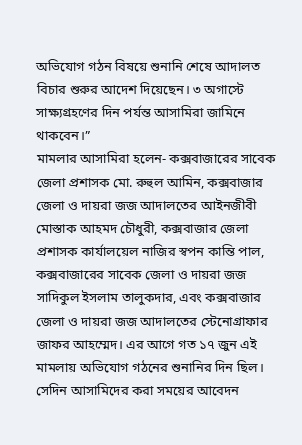অভিযোগ গঠন বিষয়ে শুনানি শেষে আদালত বিচার শুরুর আদেশ দিয়েছেন। ৩ অগাস্টে সাক্ষ্যগ্রহণের দিন পর্যন্ত আসামিরা জামিনে থাকবেন।”
মামলার আসামিরা হলেন- কক্সবাজারের সাবেক জেলা প্রশাসক মো. রুহুল আমিন, কক্সবাজার জেলা ও দায়রা জজ আদালতের আইনজীবী মোস্তাক আহমদ চৌধুরী, কক্সবাজার জেলা প্রশাসক কার্যালয়েল নাজির স্বপন কান্তি পাল, কক্সবাজারের সাবেক জেলা ও দায়রা জজ সাদিকুল ইসলাম তালুকদার, এবং কক্সবাজার জেলা ও দায়রা জজ আদালতের স্টেনোগ্রাফার জাফর আহম্মেদ। এর আগে গত ১৭ জুন এই মামলায় অভিযোগ গঠনের শুনানির দিন ছিল। সেদিন আসামিদের করা সময়ের আবেদন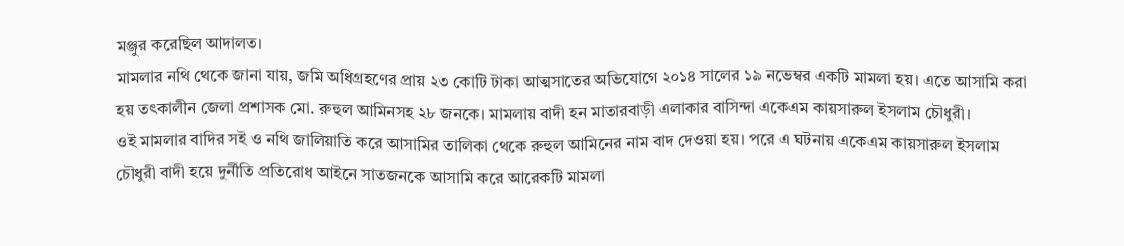মঞ্জুর করেছিল আদালত।
মামলার নথি থেকে জানা যায়, জমি অধিগ্রহণের প্রায় ২৩ কোটি টাকা আত্মসাতের অভিযোগে ২০১৪ সালের ১৯ নভেম্বর একটি মামলা হয়। এতে আসামি করা হয় তৎকালীন জেলা প্রশাসক মো. রুহুল আমিনসহ ২৮ জনকে। মামলায় বাদী হন মাতারবাড়ী এলাকার বাসিন্দা একেএম কায়সারুল ইসলাম চৌধুরী।
ওই মামলার বাদির সই ও নথি জালিয়াতি করে আসামির তালিকা থেকে রুহুল আমিনের নাম বাদ দেওয়া হয়। পরে এ ঘটনায় একেএম কায়সারুল ইসলাম চৌধুরী বাদী হয়ে দুর্নীতি প্রতিরোধ আইনে সাতজনকে আসামি করে আরেকটি মামলা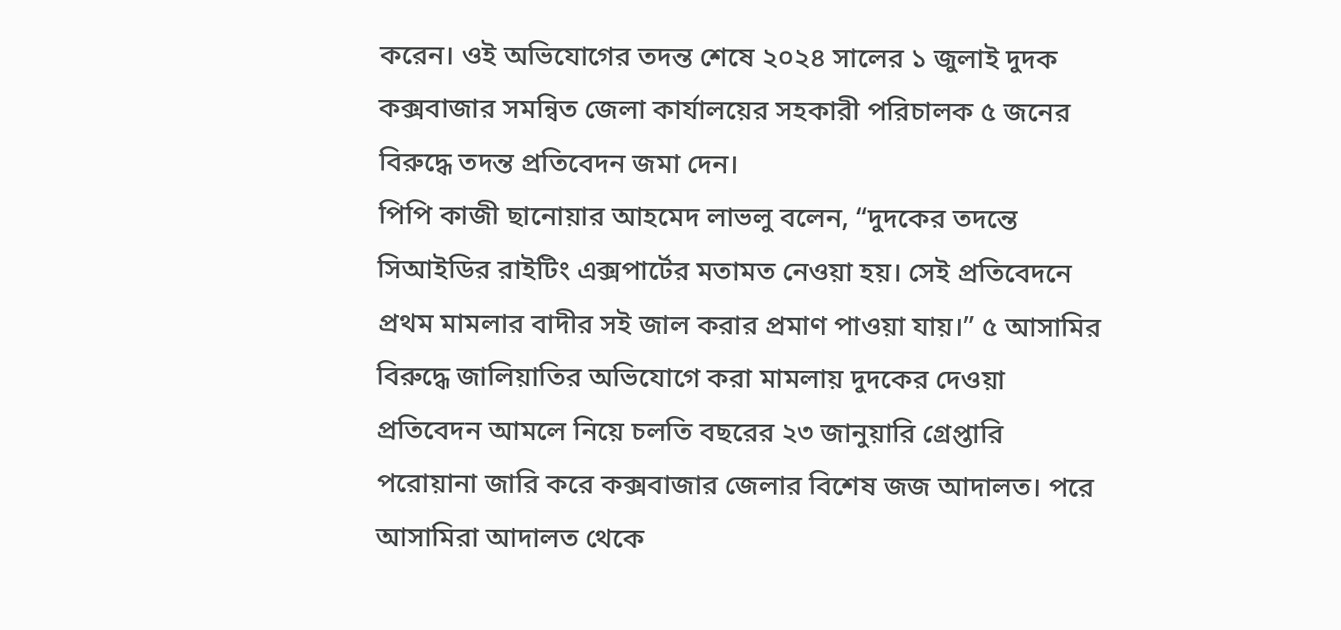করেন। ওই অভিযোগের তদন্ত শেষে ২০২৪ সালের ১ জুলাই দুদক কক্সবাজার সমন্বিত জেলা কার্যালয়ের সহকারী পরিচালক ৫ জনের বিরুদ্ধে তদন্ত প্রতিবেদন জমা দেন।
পিপি কাজী ছানোয়ার আহমেদ লাভলু বলেন, “দুদকের তদন্তে সিআইডির রাইটিং এক্সপার্টের মতামত নেওয়া হয়। সেই প্রতিবেদনে প্রথম মামলার বাদীর সই জাল করার প্রমাণ পাওয়া যায়।” ৫ আসামির বিরুদ্ধে জালিয়াতির অভিযোগে করা মামলায় দুদকের দেওয়া প্রতিবেদন আমলে নিয়ে চলতি বছরের ২৩ জানুয়ারি গ্রেপ্তারি পরোয়ানা জারি করে কক্সবাজার জেলার বিশেষ জজ আদালত। পরে আসামিরা আদালত থেকে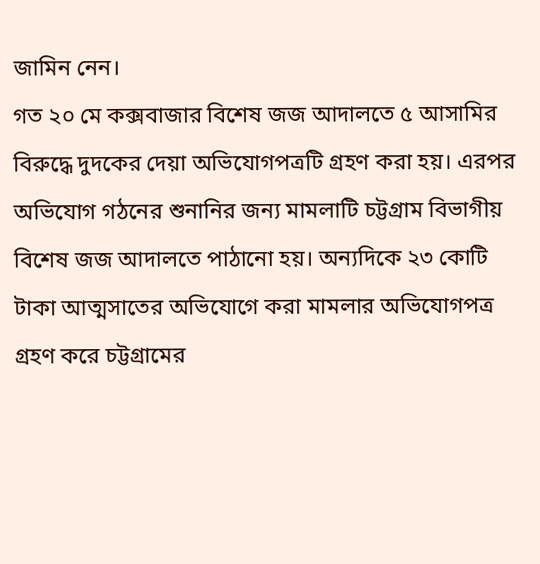জামিন নেন।
গত ২০ মে কক্সবাজার বিশেষ জজ আদালতে ৫ আসামির বিরুদ্ধে দুদকের দেয়া অভিযোগপত্রটি গ্রহণ করা হয়। এরপর অভিযোগ গঠনের শুনানির জন্য মামলাটি চট্টগ্রাম বিভাগীয় বিশেষ জজ আদালতে পাঠানো হয়। অন্যদিকে ২৩ কোটি টাকা আত্মসাতের অভিযোগে করা মামলার অভিযোগপত্র গ্রহণ করে চট্টগ্রামের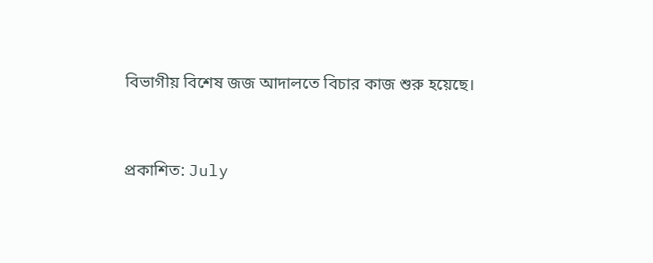বিভাগীয় বিশেষ জজ আদালতে বিচার কাজ শুরু হয়েছে।


প্রকাশিত: July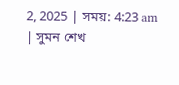2, 2025 | সময়: 4:23 am | সুমন শেখ